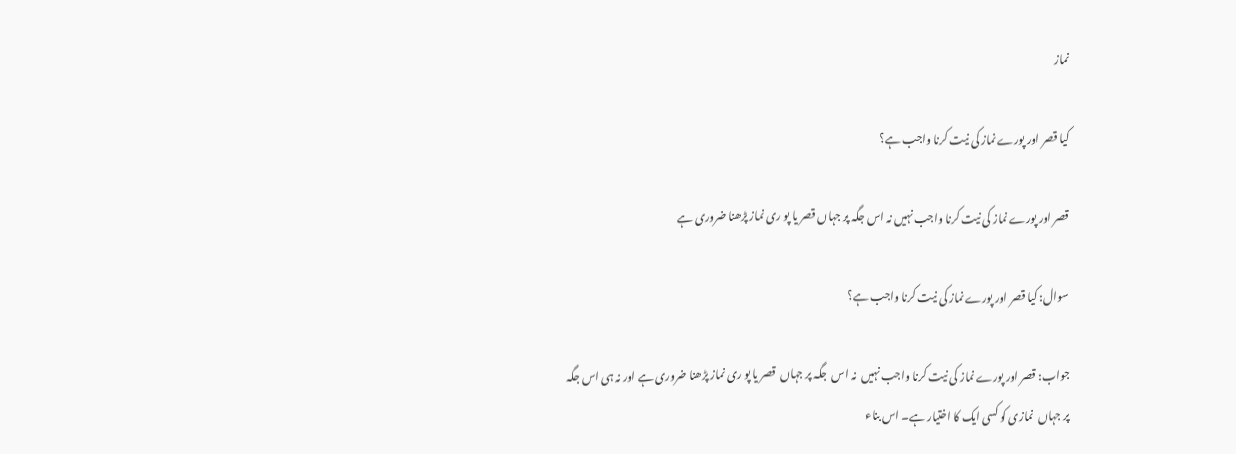نماز

کیا قصر اور پورے نماز کی نیت کرنا واجب ہے؟

قصر اور پورے نماز کی نیت کرنا واجب نہیں نہ اس جگہ پر جہاں قصر یا پو ری نماز پڑھنا ضروری ہے

سوال: کیا قصر اور پورے نماز کی نیت کرنا واجب ہے؟

جواب: قصر اور پورے نماز کی نیت کرنا واجب نہیں  نہ اس  جگہ پر جہاں  قصر یا پو ری نماز پڑھنا ضروری ہے اور نہ ہی اس جگہ پر جہاں  نمازی کو کسی ایک کا اختیار ہے۔ اس بناء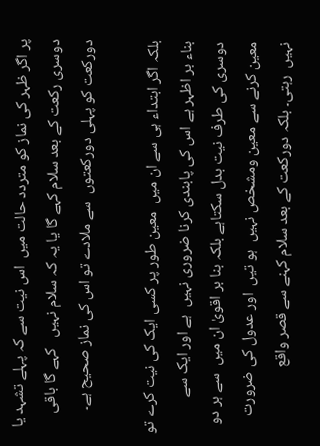پر اگر ظہر کی نماز کو متردد حالت میں  اس نیت سے کہ پہلے تشہد یا دوسری رکعت کے بعد سلام کہے گا یا یہ کہ سلام نہیں   کہے گا باقی دورکعت کو پہلی دورکعتوں  سے ملادے تو اس کی نماز صحیح ہے۔

بلکہ اگر ابتداء ہی سے ان میں  معین طور پر کسی ایک کی نیت کرے تو بناء بر اظہر ہے اس کی پابندی کرنا ضروری نہیں  ہے اور ایک سے دوسری کی طرف نیت بدل سکتاہے بلکہ بنا بر اقویٰ ان میں  سے ہر دو معین کرنے سے معین ومشخص نہیں  ہو تیں  اور عدول کی ضرورت نہیں  رہتی۔ بلکہ دورکعت کے بعد سلام کہنے سے قصر واقع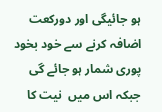ہو جائیگی اور دورکعت اضافہ کرنے سے خود بخود پوری شمار ہو جائے گی جبکہ اس میں  نیت کا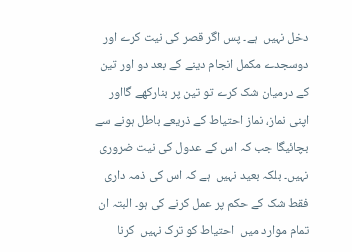دخل نہیں  ہے۔ پس اگر قصر کی نیت کرے اور دوسجدے مکمل انجام دینے کے بعد دو اور تین کے درمیان شک کرے تو تین پر بنارکھے گااور اپنی نماز، نماز احتیاط کے ذریعے باطل ہونے سے بچائیگا جب کہ اس کے عدول کی نیت ضروری نہیں۔ بلکہ بعید نہیں  ہے کہ اس کی ذمہ داری فقط شک کے حکم پر عمل کرنے کی ہو۔ البتہ ان تمام موارد میں  احتیاط کو ترک نہیں  کرنا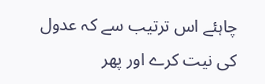چاہئے اس ترتیب سے کہ عدول کی نیت کرے اور پھر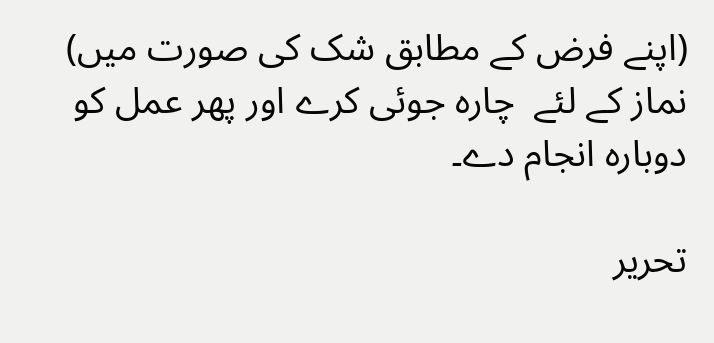(اپنے فرض کے مطابق شک کی صورت میں) نماز کے لئے  چارہ جوئی کرے اور پھر عمل کو دوبارہ انجام دے۔

تحریر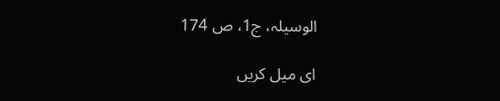الوسیلہ، ج1، ص 174

ای میل کریں